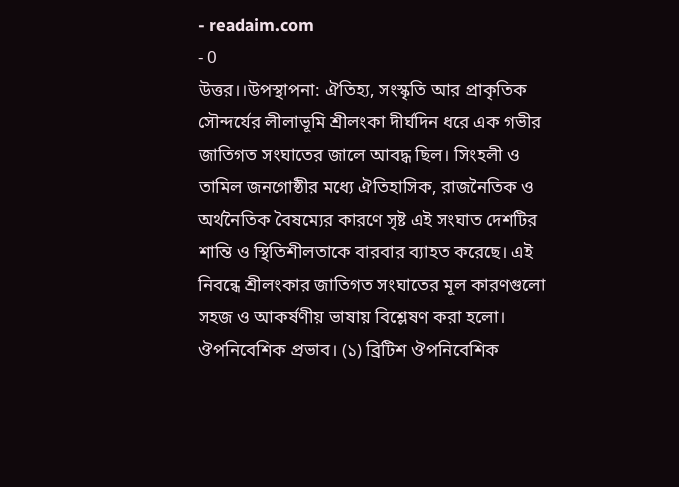- readaim.com
- 0
উত্তর।।উপস্থাপনা: ঐতিহ্য, সংস্কৃতি আর প্রাকৃতিক সৌন্দর্যের লীলাভূমি শ্রীলংকা দীর্ঘদিন ধরে এক গভীর জাতিগত সংঘাতের জালে আবদ্ধ ছিল। সিংহলী ও তামিল জনগোষ্ঠীর মধ্যে ঐতিহাসিক, রাজনৈতিক ও অর্থনৈতিক বৈষম্যের কারণে সৃষ্ট এই সংঘাত দেশটির শান্তি ও স্থিতিশীলতাকে বারবার ব্যাহত করেছে। এই নিবন্ধে শ্রীলংকার জাতিগত সংঘাতের মূল কারণগুলো সহজ ও আকর্ষণীয় ভাষায় বিশ্লেষণ করা হলো।
ঔপনিবেশিক প্রভাব। (১) ব্রিটিশ ঔপনিবেশিক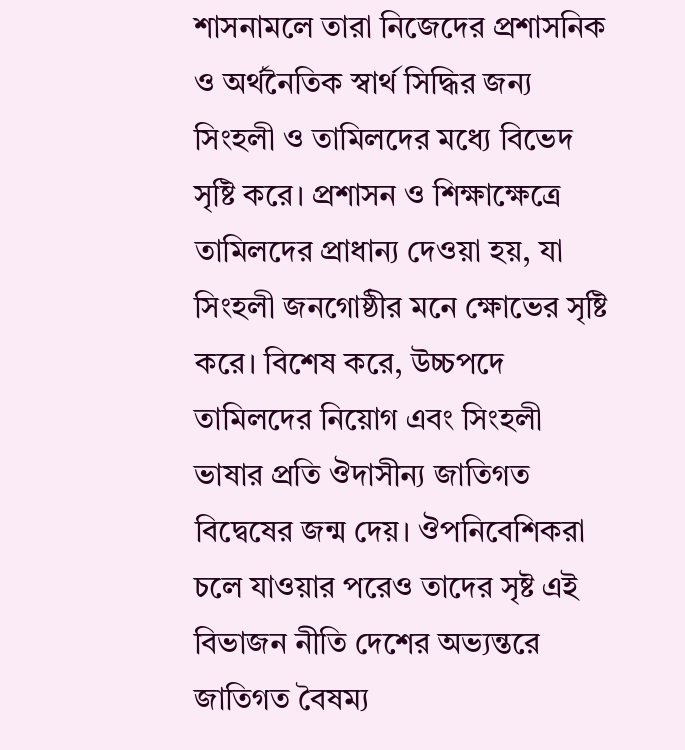শাসনামলে তারা নিজেদের প্রশাসনিক ও অর্থনৈতিক স্বার্থ সিদ্ধির জন্য সিংহলী ও তামিলদের মধ্যে বিভেদ সৃষ্টি করে। প্রশাসন ও শিক্ষাক্ষেত্রে তামিলদের প্রাধান্য দেওয়া হয়, যা সিংহলী জনগোষ্ঠীর মনে ক্ষোভের সৃষ্টি করে। বিশেষ করে, উচ্চপদে তামিলদের নিয়োগ এবং সিংহলী ভাষার প্রতি ঔদাসীন্য জাতিগত বিদ্বেষের জন্ম দেয়। ঔপনিবেশিকরা চলে যাওয়ার পরেও তাদের সৃষ্ট এই বিভাজন নীতি দেশের অভ্যন্তরে জাতিগত বৈষম্য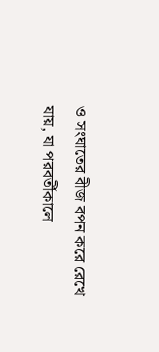ও সংঘাতের বীজ বপন করে রেখে যায়, যা পরবর্তীকালে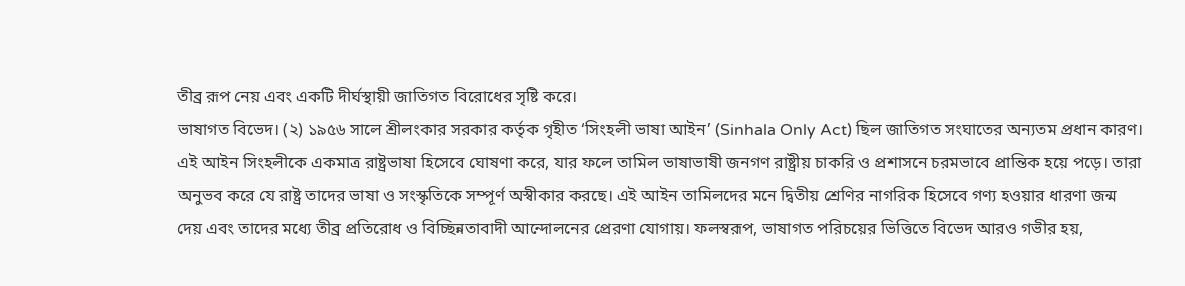তীব্র রূপ নেয় এবং একটি দীর্ঘস্থায়ী জাতিগত বিরোধের সৃষ্টি করে।
ভাষাগত বিভেদ। (২) ১৯৫৬ সালে শ্রীলংকার সরকার কর্তৃক গৃহীত ‘সিংহলী ভাষা আইন’ (Sinhala Only Act) ছিল জাতিগত সংঘাতের অন্যতম প্রধান কারণ। এই আইন সিংহলীকে একমাত্র রাষ্ট্রভাষা হিসেবে ঘোষণা করে, যার ফলে তামিল ভাষাভাষী জনগণ রাষ্ট্রীয় চাকরি ও প্রশাসনে চরমভাবে প্রান্তিক হয়ে পড়ে। তারা অনুভব করে যে রাষ্ট্র তাদের ভাষা ও সংস্কৃতিকে সম্পূর্ণ অস্বীকার করছে। এই আইন তামিলদের মনে দ্বিতীয় শ্রেণির নাগরিক হিসেবে গণ্য হওয়ার ধারণা জন্ম দেয় এবং তাদের মধ্যে তীব্র প্রতিরোধ ও বিচ্ছিন্নতাবাদী আন্দোলনের প্রেরণা যোগায়। ফলস্বরূপ, ভাষাগত পরিচয়ের ভিত্তিতে বিভেদ আরও গভীর হয়,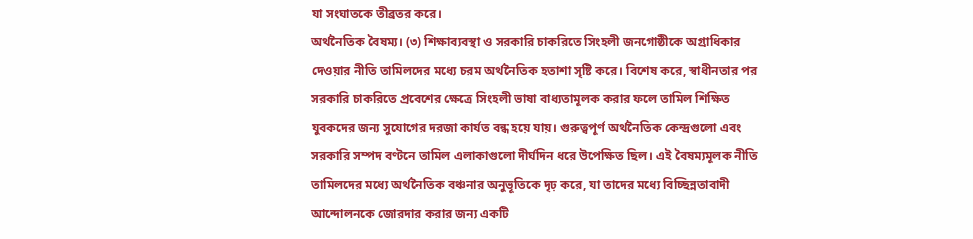যা সংঘাতকে তীব্রতর করে।
অর্থনৈতিক বৈষম্য। (৩) শিক্ষাব্যবস্থা ও সরকারি চাকরিতে সিংহলী জনগোষ্ঠীকে অগ্রাধিকার দেওয়ার নীতি তামিলদের মধ্যে চরম অর্থনৈতিক হতাশা সৃষ্টি করে। বিশেষ করে, স্বাধীনতার পর সরকারি চাকরিতে প্রবেশের ক্ষেত্রে সিংহলী ভাষা বাধ্যতামূলক করার ফলে তামিল শিক্ষিত যুবকদের জন্য সুযোগের দরজা কার্যত বন্ধ হয়ে যায়। গুরুত্বপূর্ণ অর্থনৈতিক কেন্দ্রগুলো এবং সরকারি সম্পদ বণ্টনে তামিল এলাকাগুলো দীর্ঘদিন ধরে উপেক্ষিত ছিল। এই বৈষম্যমূলক নীতি তামিলদের মধ্যে অর্থনৈতিক বঞ্চনার অনুভূতিকে দৃঢ় করে, যা তাদের মধ্যে বিচ্ছিন্নতাবাদী আন্দোলনকে জোরদার করার জন্য একটি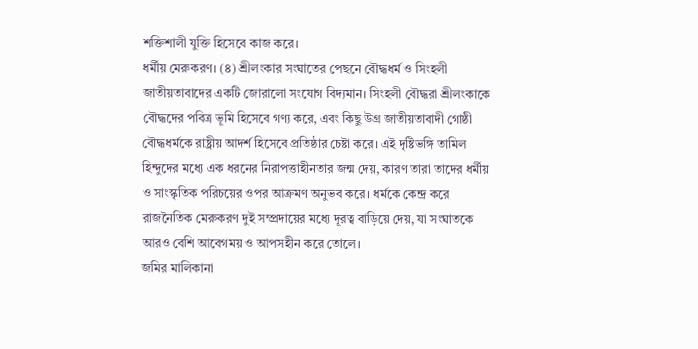শক্তিশালী যুক্তি হিসেবে কাজ করে।
ধর্মীয় মেরুকরণ। (৪) শ্রীলংকার সংঘাতের পেছনে বৌদ্ধধর্ম ও সিংহলী জাতীয়তাবাদের একটি জোরালো সংযোগ বিদ্যমান। সিংহলী বৌদ্ধরা শ্রীলংকাকে বৌদ্ধদের পবিত্র ভূমি হিসেবে গণ্য করে, এবং কিছু উগ্র জাতীয়তাবাদী গোষ্ঠী বৌদ্ধধর্মকে রাষ্ট্রীয় আদর্শ হিসেবে প্রতিষ্ঠার চেষ্টা করে। এই দৃষ্টিভঙ্গি তামিল হিন্দুদের মধ্যে এক ধরনের নিরাপত্তাহীনতার জন্ম দেয়, কারণ তারা তাদের ধর্মীয় ও সাংস্কৃতিক পরিচয়ের ওপর আক্রমণ অনুভব করে। ধর্মকে কেন্দ্র করে রাজনৈতিক মেরুকরণ দুই সম্প্রদায়ের মধ্যে দূরত্ব বাড়িয়ে দেয়, যা সংঘাতকে আরও বেশি আবেগময় ও আপসহীন করে তোলে।
জমির মালিকানা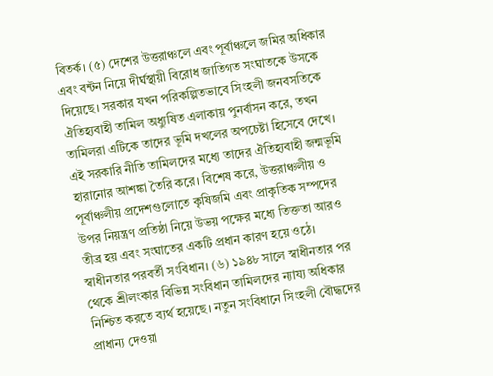বিতর্ক। (৫) দেশের উত্তরাঞ্চলে এবং পূর্বাঞ্চলে জমির অধিকার এবং বন্টন নিয়ে দীর্ঘস্থায়ী বিরোধ জাতিগত সংঘাতকে উসকে দিয়েছে। সরকার যখন পরিকল্পিতভাবে সিংহলী জনবসতিকে ঐতিহ্যবাহী তামিল অধ্যুষিত এলাকায় পুনর্বাসন করে, তখন তামিলরা এটিকে তাদের ভূমি দখলের অপচেষ্টা হিসেবে দেখে। এই সরকারি নীতি তামিলদের মধ্যে তাদের ঐতিহ্যবাহী জন্মভূমি হারানোর আশঙ্কা তৈরি করে। বিশেষ করে, উত্তরাঞ্চলীয় ও পূর্বাঞ্চলীয় প্রদেশগুলোতে কৃষিজমি এবং প্রাকৃতিক সম্পদের উপর নিয়ন্ত্রণ প্রতিষ্ঠা নিয়ে উভয় পক্ষের মধ্যে তিক্ততা আরও তীব্র হয় এবং সংঘাতের একটি প্রধান কারণ হয়ে ওঠে।
স্বাধীনতার পরবর্তী সংবিধান। (৬) ১৯৪৮ সালে স্বাধীনতার পর থেকে শ্রীলংকার বিভিন্ন সংবিধান তামিলদের ন্যায্য অধিকার নিশ্চিত করতে ব্যর্থ হয়েছে। নতুন সংবিধানে সিংহলী বৌদ্ধদের প্রাধান্য দেওয়া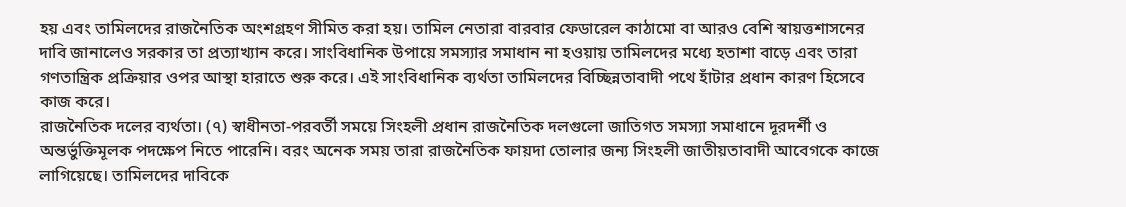হয় এবং তামিলদের রাজনৈতিক অংশগ্রহণ সীমিত করা হয়। তামিল নেতারা বারবার ফেডারেল কাঠামো বা আরও বেশি স্বায়ত্তশাসনের দাবি জানালেও সরকার তা প্রত্যাখ্যান করে। সাংবিধানিক উপায়ে সমস্যার সমাধান না হওয়ায় তামিলদের মধ্যে হতাশা বাড়ে এবং তারা গণতান্ত্রিক প্রক্রিয়ার ওপর আস্থা হারাতে শুরু করে। এই সাংবিধানিক ব্যর্থতা তামিলদের বিচ্ছিন্নতাবাদী পথে হাঁটার প্রধান কারণ হিসেবে কাজ করে।
রাজনৈতিক দলের ব্যর্থতা। (৭) স্বাধীনতা-পরবর্তী সময়ে সিংহলী প্রধান রাজনৈতিক দলগুলো জাতিগত সমস্যা সমাধানে দূরদর্শী ও অন্তর্ভুক্তিমূলক পদক্ষেপ নিতে পারেনি। বরং অনেক সময় তারা রাজনৈতিক ফায়দা তোলার জন্য সিংহলী জাতীয়তাবাদী আবেগকে কাজে লাগিয়েছে। তামিলদের দাবিকে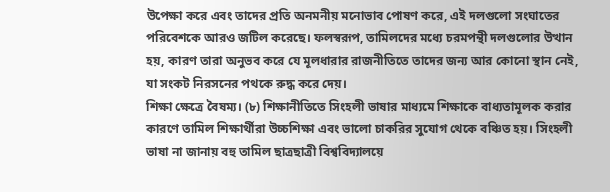উপেক্ষা করে এবং তাদের প্রতি অনমনীয় মনোভাব পোষণ করে, এই দলগুলো সংঘাতের পরিবেশকে আরও জটিল করেছে। ফলস্বরূপ, তামিলদের মধ্যে চরমপন্থী দলগুলোর উত্থান হয়, কারণ তারা অনুভব করে যে মূলধারার রাজনীতিতে তাদের জন্য আর কোনো স্থান নেই, যা সংকট নিরসনের পথকে রুদ্ধ করে দেয়।
শিক্ষা ক্ষেত্রে বৈষম্য। (৮) শিক্ষানীতিতে সিংহলী ভাষার মাধ্যমে শিক্ষাকে বাধ্যতামূলক করার কারণে তামিল শিক্ষার্থীরা উচ্চশিক্ষা এবং ভালো চাকরির সুযোগ থেকে বঞ্চিত হয়। সিংহলী ভাষা না জানায় বহু তামিল ছাত্রছাত্রী বিশ্ববিদ্যালয়ে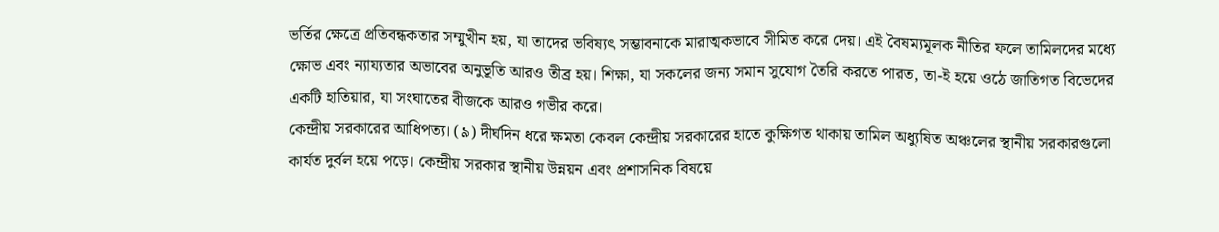ভর্তির ক্ষেত্রে প্রতিবন্ধকতার সম্মুখীন হয়, যা তাদের ভবিষ্যৎ সম্ভাবনাকে মারাত্মকভাবে সীমিত করে দেয়। এই বৈষম্যমূলক নীতির ফলে তামিলদের মধ্যে ক্ষোভ এবং ন্যায্যতার অভাবের অনুভূতি আরও তীব্র হয়। শিক্ষা, যা সকলের জন্য সমান সুযোগ তৈরি করতে পারত, তা-ই হয়ে ওঠে জাতিগত বিভেদের একটি হাতিয়ার, যা সংঘাতের বীজকে আরও গভীর করে।
কেন্দ্রীয় সরকারের আধিপত্য। (৯) দীর্ঘদিন ধরে ক্ষমতা কেবল কেন্দ্রীয় সরকারের হাতে কুক্ষিগত থাকায় তামিল অধ্যুষিত অঞ্চলের স্থানীয় সরকারগুলো কার্যত দুর্বল হয়ে পড়ে। কেন্দ্রীয় সরকার স্থানীয় উন্নয়ন এবং প্রশাসনিক বিষয়ে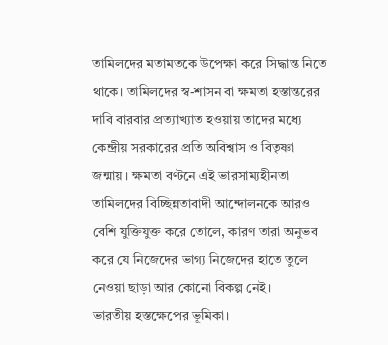তামিলদের মতামতকে উপেক্ষা করে সিদ্ধান্ত নিতে থাকে। তামিলদের স্ব-শাসন বা ক্ষমতা হস্তান্তরের দাবি বারবার প্রত্যাখ্যাত হওয়ায় তাদের মধ্যে কেন্দ্রীয় সরকারের প্রতি অবিশ্বাস ও বিতৃষ্ণা জন্মায়। ক্ষমতা বণ্টনে এই ভারসাম্যহীনতা তামিলদের বিচ্ছিন্নতাবাদী আন্দোলনকে আরও বেশি যুক্তিযুক্ত করে তোলে, কারণ তারা অনুভব করে যে নিজেদের ভাগ্য নিজেদের হাতে তুলে নেওয়া ছাড়া আর কোনো বিকল্প নেই।
ভারতীয় হস্তক্ষেপের ভূমিকা।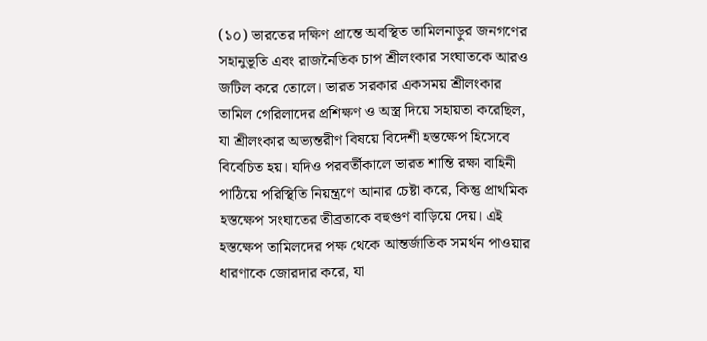(১০) ভারতের দক্ষিণ প্রান্তে অবস্থিত তামিলনাড়ুর জনগণের সহানুভূতি এবং রাজনৈতিক চাপ শ্রীলংকার সংঘাতকে আরও জটিল করে তোলে। ভারত সরকার একসময় শ্রীলংকার তামিল গেরিলাদের প্রশিক্ষণ ও অস্ত্র দিয়ে সহায়তা করেছিল, যা শ্রীলংকার অভ্যন্তরীণ বিষয়ে বিদেশী হস্তক্ষেপ হিসেবে বিবেচিত হয়। যদিও পরবর্তীকালে ভারত শান্তি রক্ষা বাহিনী পাঠিয়ে পরিস্থিতি নিয়ন্ত্রণে আনার চেষ্টা করে, কিন্তু প্রাথমিক হস্তক্ষেপ সংঘাতের তীব্রতাকে বহুগুণ বাড়িয়ে দেয়। এই হস্তক্ষেপ তামিলদের পক্ষ থেকে আন্তর্জাতিক সমর্থন পাওয়ার ধারণাকে জোরদার করে, যা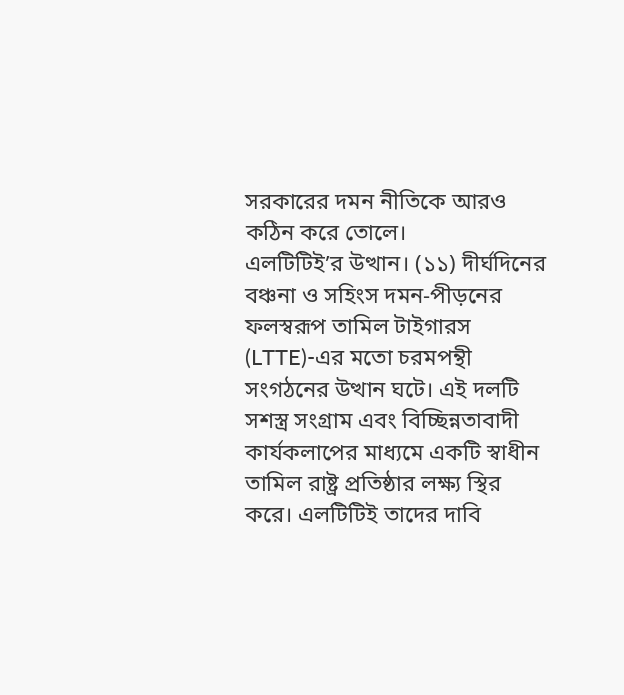সরকারের দমন নীতিকে আরও কঠিন করে তোলে।
এলটিটিই’র উত্থান। (১১) দীর্ঘদিনের বঞ্চনা ও সহিংস দমন-পীড়নের ফলস্বরূপ তামিল টাইগারস (LTTE)-এর মতো চরমপন্থী সংগঠনের উত্থান ঘটে। এই দলটি সশস্ত্র সংগ্রাম এবং বিচ্ছিন্নতাবাদী কার্যকলাপের মাধ্যমে একটি স্বাধীন তামিল রাষ্ট্র প্রতিষ্ঠার লক্ষ্য স্থির করে। এলটিটিই তাদের দাবি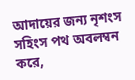আদায়ের জন্য নৃশংস সহিংস পথ অবলম্বন করে,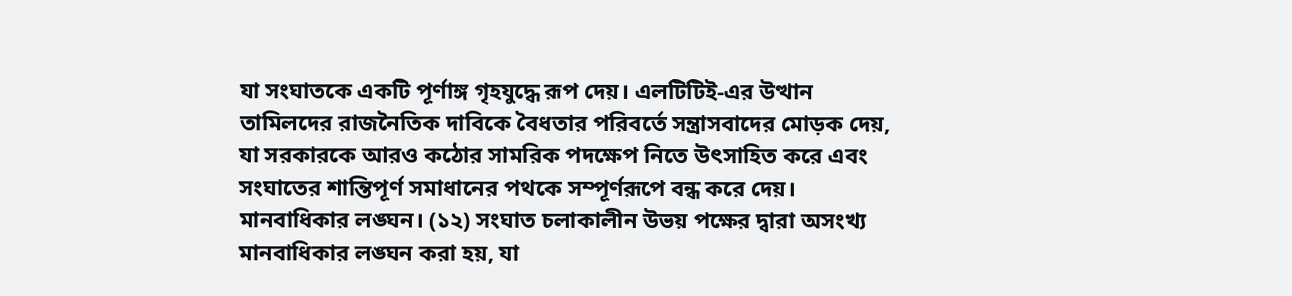যা সংঘাতকে একটি পূর্ণাঙ্গ গৃহযুদ্ধে রূপ দেয়। এলটিটিই-এর উত্থান তামিলদের রাজনৈতিক দাবিকে বৈধতার পরিবর্তে সন্ত্রাসবাদের মোড়ক দেয়, যা সরকারকে আরও কঠোর সামরিক পদক্ষেপ নিতে উৎসাহিত করে এবং সংঘাতের শান্তিপূর্ণ সমাধানের পথকে সম্পূর্ণরূপে বন্ধ করে দেয়।
মানবাধিকার লঙ্ঘন। (১২) সংঘাত চলাকালীন উভয় পক্ষের দ্বারা অসংখ্য মানবাধিকার লঙ্ঘন করা হয়, যা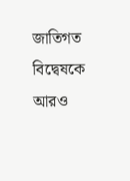জাতিগত বিদ্বেষকে আরও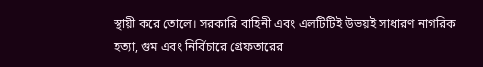স্থায়ী করে তোলে। সরকারি বাহিনী এবং এলটিটিই উভয়ই সাধারণ নাগরিক হত্যা, গুম এবং নির্বিচারে গ্রেফতারের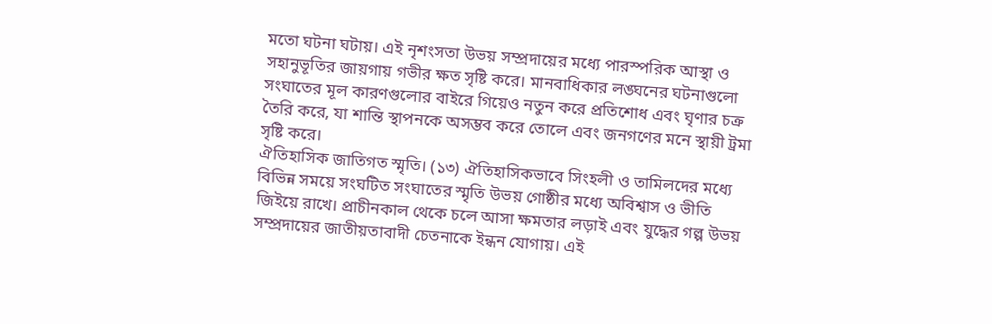মতো ঘটনা ঘটায়। এই নৃশংসতা উভয় সম্প্রদায়ের মধ্যে পারস্পরিক আস্থা ও সহানুভূতির জায়গায় গভীর ক্ষত সৃষ্টি করে। মানবাধিকার লঙ্ঘনের ঘটনাগুলো সংঘাতের মূল কারণগুলোর বাইরে গিয়েও নতুন করে প্রতিশোধ এবং ঘৃণার চক্র তৈরি করে, যা শান্তি স্থাপনকে অসম্ভব করে তোলে এবং জনগণের মনে স্থায়ী ট্রমা সৃষ্টি করে।
ঐতিহাসিক জাতিগত স্মৃতি। (১৩) ঐতিহাসিকভাবে সিংহলী ও তামিলদের মধ্যে বিভিন্ন সময়ে সংঘটিত সংঘাতের স্মৃতি উভয় গোষ্ঠীর মধ্যে অবিশ্বাস ও ভীতি জিইয়ে রাখে। প্রাচীনকাল থেকে চলে আসা ক্ষমতার লড়াই এবং যুদ্ধের গল্প উভয় সম্প্রদায়ের জাতীয়তাবাদী চেতনাকে ইন্ধন যোগায়। এই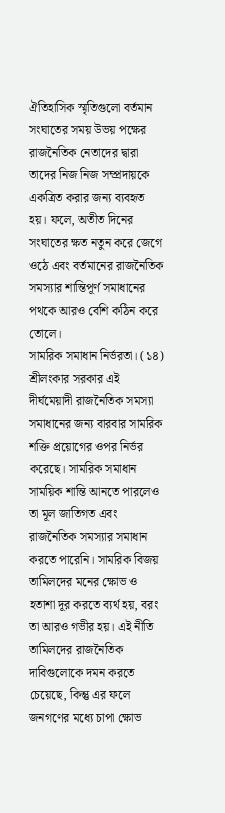ঐতিহাসিক স্মৃতিগুলো বর্তমান সংঘাতের সময় উভয় পক্ষের রাজনৈতিক নেতাদের দ্বারা তাদের নিজ নিজ সম্প্রদায়কে একত্রিত করার জন্য ব্যবহৃত হয়। ফলে, অতীত দিনের সংঘাতের ক্ষত নতুন করে জেগে ওঠে এবং বর্তমানের রাজনৈতিক সমস্যার শান্তিপূর্ণ সমাধানের পথকে আরও বেশি কঠিন করে তোলে।
সামরিক সমাধান নির্ভরতা। (১৪) শ্রীলংকার সরকার এই দীর্ঘমেয়াদী রাজনৈতিক সমস্যা সমাধানের জন্য বারবার সামরিক শক্তি প্রয়োগের ওপর নির্ভর করেছে। সামরিক সমাধান সাময়িক শান্তি আনতে পারলেও তা মূল জাতিগত এবং রাজনৈতিক সমস্যার সমাধান করতে পারেনি। সামরিক বিজয় তামিলদের মনের ক্ষোভ ও হতাশা দূর করতে ব্যর্থ হয়, বরং তা আরও গভীর হয়। এই নীতি তামিলদের রাজনৈতিক দাবিগুলোকে দমন করতে চেয়েছে, কিন্তু এর ফলে জনগণের মধ্যে চাপা ক্ষোভ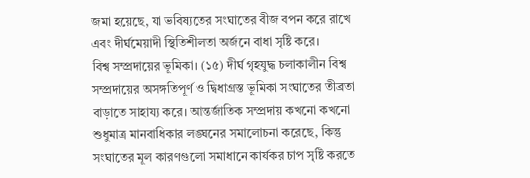জমা হয়েছে, যা ভবিষ্যতের সংঘাতের বীজ বপন করে রাখে এবং দীর্ঘমেয়াদী স্থিতিশীলতা অর্জনে বাধা সৃষ্টি করে।
বিশ্ব সম্প্রদায়ের ভূমিকা। (১৫) দীর্ঘ গৃহযুদ্ধ চলাকালীন বিশ্ব সম্প্রদায়ের অসঙ্গতিপূর্ণ ও দ্বিধাগ্রস্ত ভূমিকা সংঘাতের তীব্রতা বাড়াতে সাহায্য করে। আন্তর্জাতিক সম্প্রদায় কখনো কখনো শুধুমাত্র মানবাধিকার লঙ্ঘনের সমালোচনা করেছে, কিন্তু সংঘাতের মূল কারণগুলো সমাধানে কার্যকর চাপ সৃষ্টি করতে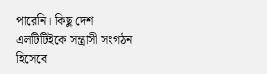পারেনি। কিছু দেশ এলটিটিইকে সন্ত্রাসী সংগঠন হিসেবে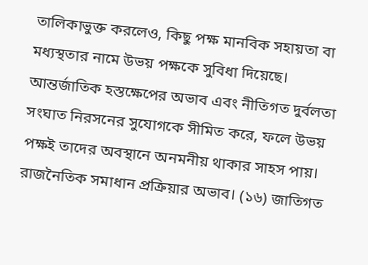তালিকাভুক্ত করলেও, কিছু পক্ষ মানবিক সহায়তা বা মধ্যস্থতার নামে উভয় পক্ষকে সুবিধা দিয়েছে। আন্তর্জাতিক হস্তক্ষেপের অভাব এবং নীতিগত দুর্বলতা সংঘাত নিরসনের সুযোগকে সীমিত করে, ফলে উভয় পক্ষই তাদের অবস্থানে অনমনীয় থাকার সাহস পায়।
রাজনৈতিক সমাধান প্রক্রিয়ার অভাব। (১৬) জাতিগত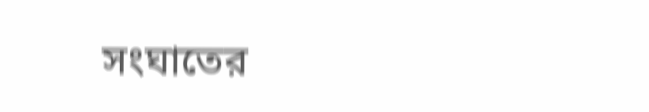সংঘাতের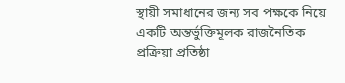স্থায়ী সমাধানের জন্য সব পক্ষকে নিয়ে একটি অন্তর্ভুক্তিমূলক রাজনৈতিক প্রক্রিয়া প্রতিষ্ঠা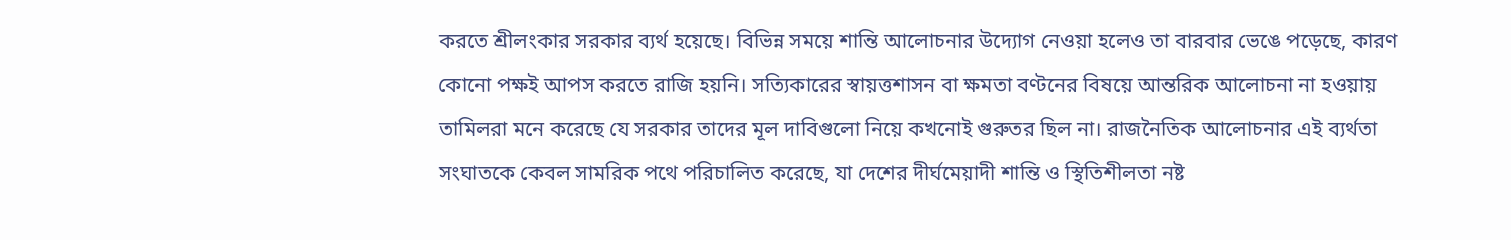করতে শ্রীলংকার সরকার ব্যর্থ হয়েছে। বিভিন্ন সময়ে শান্তি আলোচনার উদ্যোগ নেওয়া হলেও তা বারবার ভেঙে পড়েছে, কারণ কোনো পক্ষই আপস করতে রাজি হয়নি। সত্যিকারের স্বায়ত্তশাসন বা ক্ষমতা বণ্টনের বিষয়ে আন্তরিক আলোচনা না হওয়ায় তামিলরা মনে করেছে যে সরকার তাদের মূল দাবিগুলো নিয়ে কখনোই গুরুতর ছিল না। রাজনৈতিক আলোচনার এই ব্যর্থতা সংঘাতকে কেবল সামরিক পথে পরিচালিত করেছে, যা দেশের দীর্ঘমেয়াদী শান্তি ও স্থিতিশীলতা নষ্ট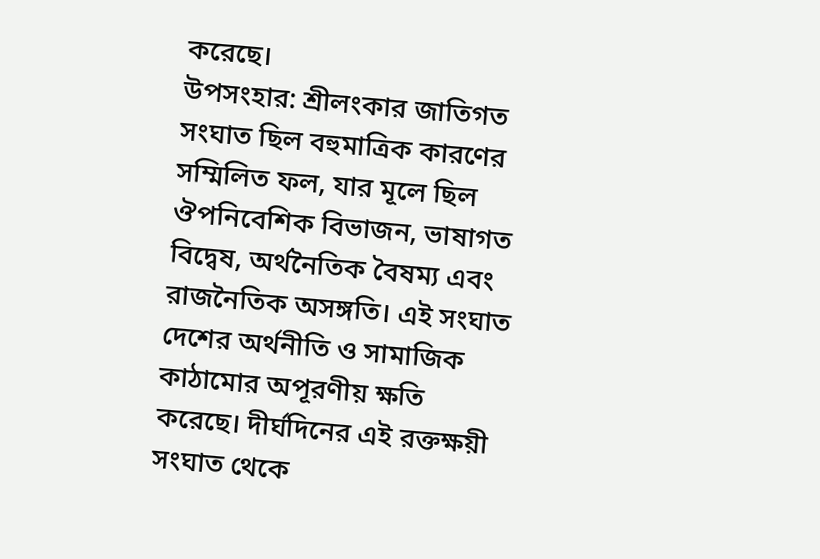করেছে।
উপসংহার: শ্রীলংকার জাতিগত সংঘাত ছিল বহুমাত্রিক কারণের সম্মিলিত ফল, যার মূলে ছিল ঔপনিবেশিক বিভাজন, ভাষাগত বিদ্বেষ, অর্থনৈতিক বৈষম্য এবং রাজনৈতিক অসঙ্গতি। এই সংঘাত দেশের অর্থনীতি ও সামাজিক কাঠামোর অপূরণীয় ক্ষতি করেছে। দীর্ঘদিনের এই রক্তক্ষয়ী সংঘাত থেকে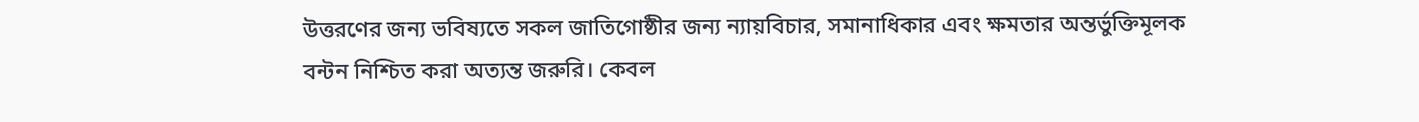উত্তরণের জন্য ভবিষ্যতে সকল জাতিগোষ্ঠীর জন্য ন্যায়বিচার, সমানাধিকার এবং ক্ষমতার অন্তর্ভুক্তিমূলক বন্টন নিশ্চিত করা অত্যন্ত জরুরি। কেবল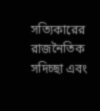সত্যিকারের রাজনৈতিক সদিচ্ছা এবং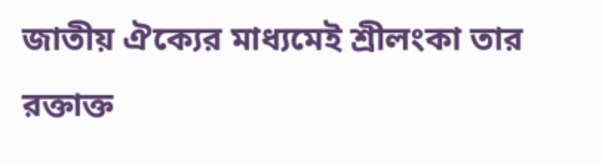জাতীয় ঐক্যের মাধ্যমেই শ্রীলংকা তার রক্তাক্ত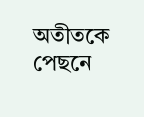অতীতকে পেছনে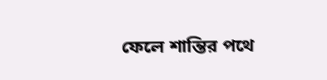ফেলে শান্তির পথে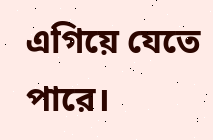এগিয়ে যেতে পারে।